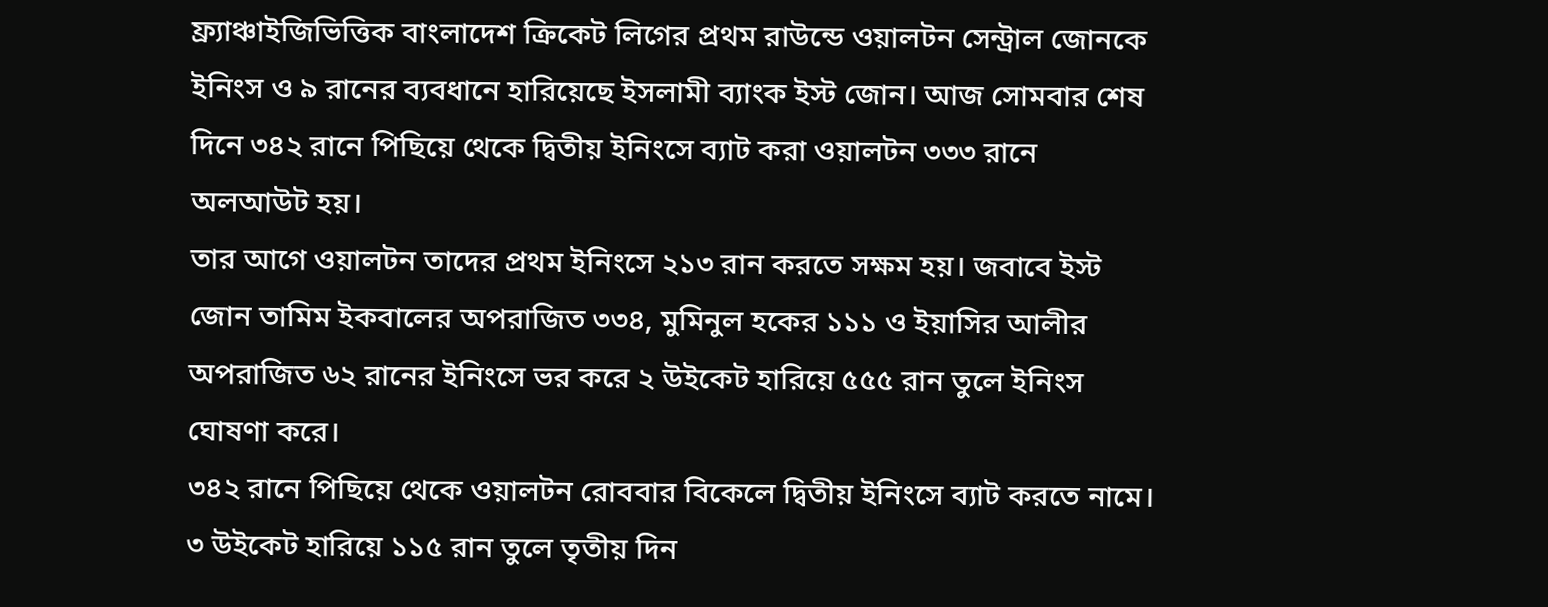ফ্র্যাঞ্চাইজিভিত্তিক বাংলাদেশ ক্রিকেট লিগের প্রথম রাউন্ডে ওয়ালটন সেন্ট্রাল জোনকে ইনিংস ও ৯ রানের ব্যবধানে হারিয়েছে ইসলামী ব্যাংক ইস্ট জোন। আজ সোমবার শেষ দিনে ৩৪২ রানে পিছিয়ে থেকে দ্বিতীয় ইনিংসে ব্যাট করা ওয়ালটন ৩৩৩ রানে অলআউট হয়।
তার আগে ওয়ালটন তাদের প্রথম ইনিংসে ২১৩ রান করতে সক্ষম হয়। জবাবে ইস্ট জোন তামিম ইকবালের অপরাজিত ৩৩৪, মুমিনুল হকের ১১১ ও ইয়াসির আলীর অপরাজিত ৬২ রানের ইনিংসে ভর করে ২ উইকেট হারিয়ে ৫৫৫ রান তুলে ইনিংস ঘোষণা করে।
৩৪২ রানে পিছিয়ে থেকে ওয়ালটন রোববার বিকেলে দ্বিতীয় ইনিংসে ব্যাট করতে নামে। ৩ উইকেট হারিয়ে ১১৫ রান তুলে তৃতীয় দিন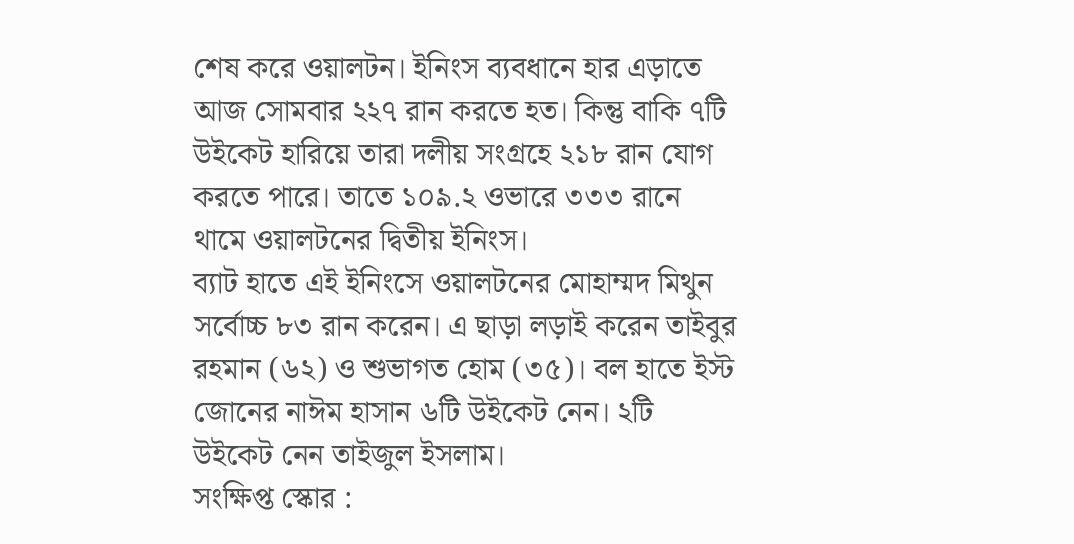শেষ করে ওয়ালটন। ইনিংস ব্যবধানে হার এড়াতে আজ সোমবার ২২৭ রান করতে হত। কিন্তু বাকি ৭টি উইকেট হারিয়ে তারা দলীয় সংগ্রহে ২১৮ রান যোগ করতে পারে। তাতে ১০৯.২ ওভারে ৩৩৩ রানে থামে ওয়ালটনের দ্বিতীয় ইনিংস।
ব্যাট হাতে এই ইনিংসে ওয়ালটনের মোহাম্মদ মিথুন সর্বোচ্চ ৮৩ রান করেন। এ ছাড়া লড়াই করেন তাইবুর রহমান (৬২) ও শুভাগত হোম (৩৫)। বল হাতে ইস্ট জোনের নাঈম হাসান ৬টি উইকেট নেন। ২টি উইকেট নেন তাইজুল ইসলাম।
সংক্ষিপ্ত স্কোর :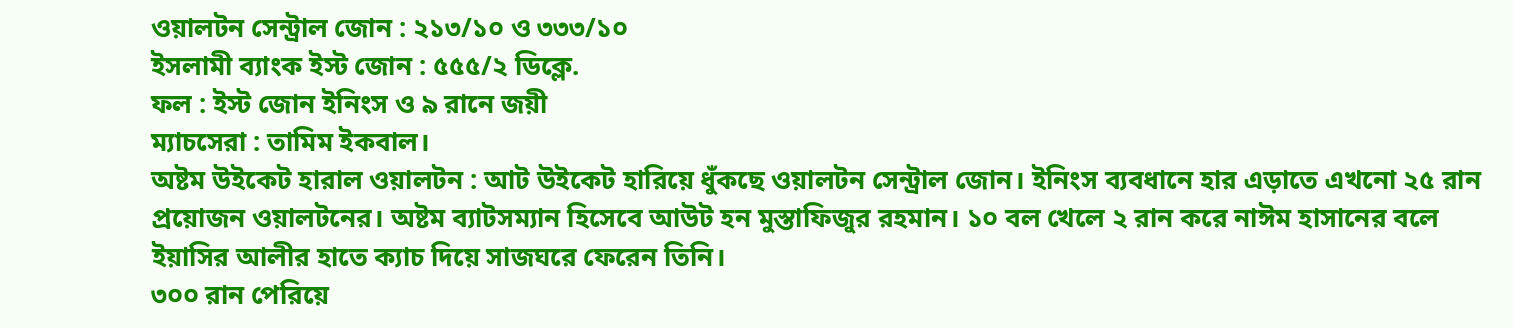ওয়ালটন সেন্ট্রাল জোন : ২১৩/১০ ও ৩৩৩/১০
ইসলামী ব্যাংক ইস্ট জোন : ৫৫৫/২ ডিক্লে.
ফল : ইস্ট জোন ইনিংস ও ৯ রানে জয়ী
ম্যাচসেরা : তামিম ইকবাল।
অষ্টম উইকেট হারাল ওয়ালটন : আট উইকেট হারিয়ে ধুঁকছে ওয়ালটন সেন্ট্রাল জোন। ইনিংস ব্যবধানে হার এড়াতে এখনো ২৫ রান প্রয়োজন ওয়ালটনের। অষ্টম ব্যাটসম্যান হিসেবে আউট হন মুস্তাফিজুর রহমান। ১০ বল খেলে ২ রান করে নাঈম হাসানের বলে ইয়াসির আলীর হাতে ক্যাচ দিয়ে সাজঘরে ফেরেন তিনি।
৩০০ রান পেরিয়ে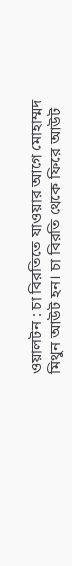ওয়ালটন : চা বিরতিতে যাওয়ার আগে মোহাম্মদ মিথুন আউট হন। চা বিরতি থেকে ফিরে আউট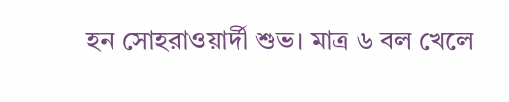হন সোহরাওয়ার্দী শুভ। মাত্র ৬ বল খেলে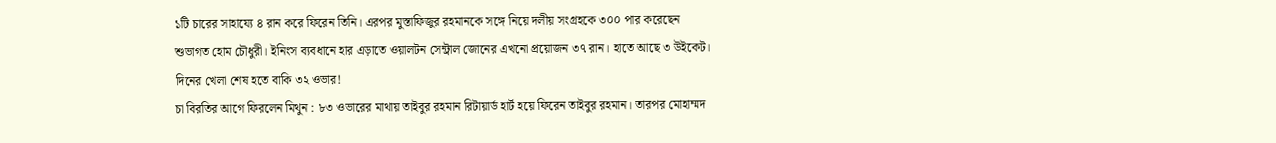১টি চারের সাহায্যে ৪ রান করে ফিরেন তিনি। এরপর মুস্তাফিজুর রহমানকে সঙ্গে নিয়ে দলীয় সংগ্রহকে ৩০০ পার করেছেন শুভাগত হোম চৌধুরী। ইনিংস ব্যবধানে হার এড়াতে ওয়ালটন সেন্ট্রাল জোনের এখনো প্রয়োজন ৩৭ রান। হাতে আছে ৩ উইকেট। দিনের খেলা শেষ হতে বাকি ৩২ ওভার!
চা বিরতির আগে ফিরলেন মিথুন : ৮৩ ওভারের মাথায় তাইবুর রহমান রিটায়ার্ড হার্ট হয়ে ফিরেন তাইবুর রহমান। তারপর মোহাম্মদ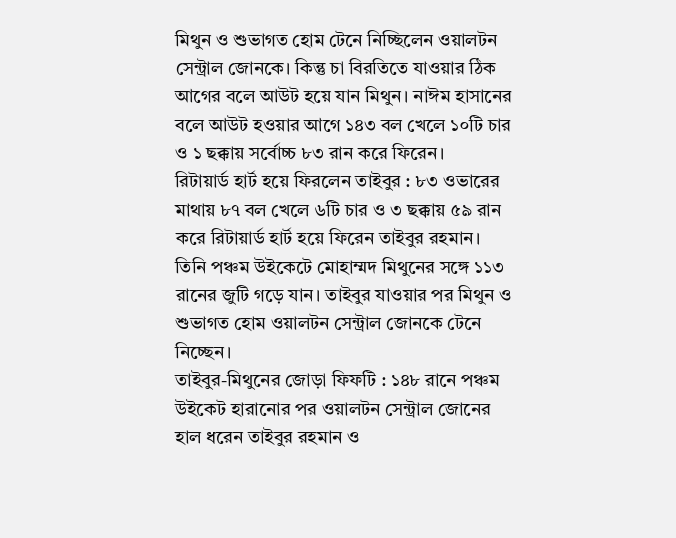মিথুন ও শুভাগত হোম টেনে নিচ্ছিলেন ওয়ালটন সেন্ট্রাল জোনকে। কিন্তু চা বিরতিতে যাওয়ার ঠিক আগের বলে আউট হয়ে যান মিথুন। নাঈম হাসানের বলে আউট হওয়ার আগে ১৪৩ বল খেলে ১০টি চার ও ১ ছক্কায় সর্বোচ্চ ৮৩ রান করে ফিরেন।
রিটায়ার্ড হার্ট হয়ে ফিরলেন তাইবুর : ৮৩ ওভারের মাথায় ৮৭ বল খেলে ৬টি চার ও ৩ ছক্কায় ৫৯ রান করে রিটায়ার্ড হার্ট হয়ে ফিরেন তাইবুর রহমান। তিনি পঞ্চম উইকেটে মোহাম্মদ মিথুনের সঙ্গে ১১৩ রানের জুটি গড়ে যান। তাইবুর যাওয়ার পর মিথুন ও শুভাগত হোম ওয়ালটন সেন্ট্রাল জোনকে টেনে নিচ্ছেন।
তাইবুর-মিথুনের জোড়া ফিফটি : ১৪৮ রানে পঞ্চম উইকেট হারানোর পর ওয়ালটন সেন্ট্রাল জোনের হাল ধরেন তাইবুর রহমান ও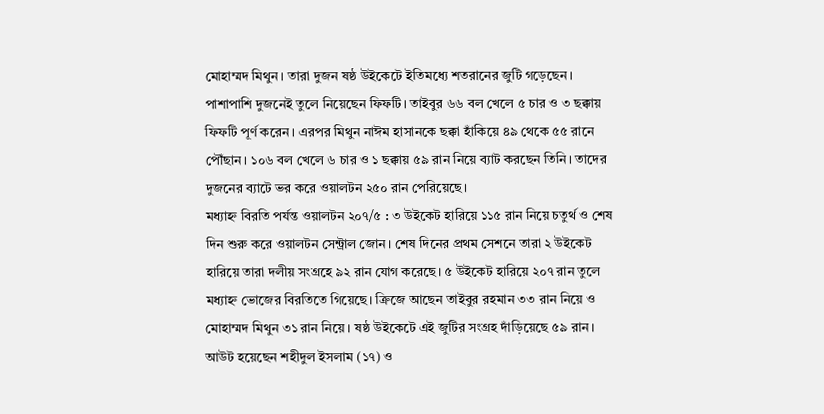মোহাম্মদ মিথুন। তারা দুজন ষষ্ঠ উইকেটে ইতিমধ্যে শতরানের জুটি গড়েছেন। পাশাপাশি দুজনেই তুলে নিয়েছেন ফিফটি। তাইবুর ৬৬ বল খেলে ৫ চার ও ৩ ছক্কায় ফিফটি পূর্ণ করেন। এরপর মিথুন নাঈম হাসানকে ছক্কা হাঁকিয়ে ৪৯ থেকে ৫৫ রানে পৌঁছান। ১০৬ বল খেলে ৬ চার ও ১ ছক্কায় ৫৯ রান নিয়ে ব্যাট করছেন তিনি। তাদের দুজনের ব্যাটে ভর করে ওয়ালটন ২৫০ রান পেরিয়েছে।
মধ্যাহ্ন বিরতি পর্যন্ত ওয়ালটন ২০৭/৫ : ৩ উইকেট হারিয়ে ১১৫ রান নিয়ে চতুর্থ ও শেষ দিন শুরু করে ওয়ালটন সেন্ট্রাল জোন। শেষ দিনের প্রথম সেশনে তারা ২ উইকেট হারিয়ে তারা দলীয় সংগ্রহে ৯২ রান যোগ করেছে। ৫ উইকেট হারিয়ে ২০৭ রান তুলে মধ্যাহ্ন ভোজের বিরতিতে গিয়েছে। ক্রিজে আছেন তাইবুর রহমান ৩৩ রান নিয়ে ও মোহাম্মদ মিথুন ৩১ রান নিয়ে। ষষ্ঠ উইকেটে এই জুটির সংগ্রহ দাঁড়িয়েছে ৫৯ রান। আউট হয়েছেন শহীদুল ইসলাম (১৭) ও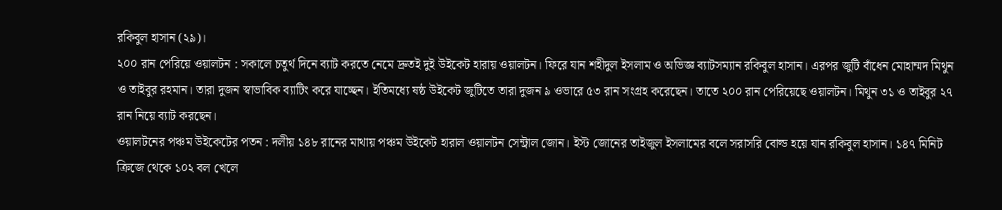রকিবুল হাসান (২৯)।
২০০ রান পেরিয়ে ওয়ালটন : সকালে চতুর্থ দিনে ব্যাট করতে নেমে দ্রুতই দুই উইকেট হারায় ওয়ালটন। ফিরে যান শহীদুল ইসলাম ও অভিজ্ঞ ব্যাটসম্যান রকিবুল হাসান। এরপর জুটি বাঁধেন মোহাম্মদ মিথুন ও তাইবুর রহমান। তারা দুজন স্বাভাবিক ব্যাটিং করে যাচ্ছেন। ইতিমধ্যে ষষ্ঠ উইকেট জুটিতে তারা দুজন ৯ ওভারে ৫৩ রান সংগ্রহ করেছেন। তাতে ২০০ রান পেরিয়েছে ওয়ালটন। মিথুন ৩১ ও তাইবুর ২৭ রান নিয়ে ব্যাট করছেন।
ওয়ালটনের পঞ্চম উইকেটের পতন : দলীয় ১৪৮ রানের মাথায় পঞ্চম উইকেট হারাল ওয়ালটন সেন্ট্রাল জোন। ইস্ট জোনের তাইজুল ইসলামের বলে সরাসরি বোল্ড হয়ে যান রকিবুল হাসান। ১৪৭ মিনিট ক্রিজে থেকে ১০২ বল খেলে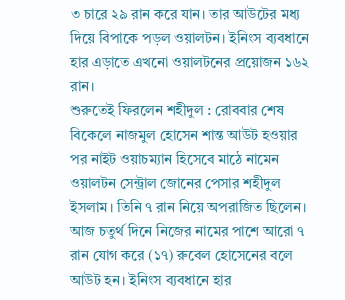৩ চারে ২৯ রান করে যান। তার আউটের মধ্য দিয়ে বিপাকে পড়ল ওয়ালটন। ইনিংস ব্যবধানে হার এড়াতে এখনো ওয়ালটনের প্রয়োজন ১৬২ রান।
শুরুতেই ফিরলেন শহীদুল : রোববার শেষ বিকেলে নাজমুল হোসেন শান্ত আউট হওয়ার পর নাইট ওয়াচম্যান হিসেবে মাঠে নামেন ওয়ালটন সেন্ট্রাল জোনের পেসার শহীদুল ইসলাম। তিনি ৭ রান নিয়ে অপরাজিত ছিলেন। আজ চতুর্থ দিনে নিজের নামের পাশে আরো ৭ রান যোগ করে (১৭) রুবেল হোসেনের বলে আউট হন। ইনিংস ব্যবধানে হার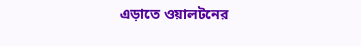এড়াতে ওয়ালটনের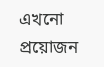এখনো প্রয়োজন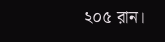২০৫ রান।